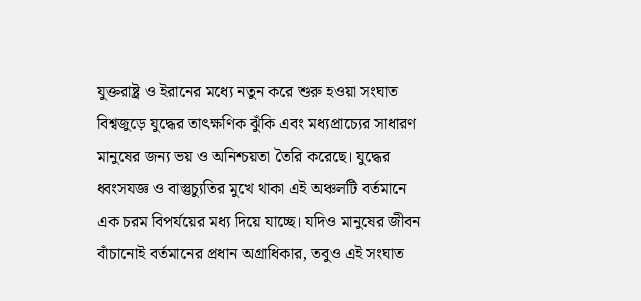যুক্তরাষ্ট্র ও ইরানের মধ্যে নতুন করে শুরু হওয়া সংঘাত বিশ্বজুড়ে যুদ্ধের তাৎক্ষণিক ঝুঁকি এবং মধ্যপ্রাচ্যের সাধারণ মানুষের জন্য ভয় ও অনিশ্চয়তা তৈরি করেছে। যুদ্ধের ধ্বংসযজ্ঞ ও বাস্তুচ্যুতির মুখে থাকা এই অঞ্চলটি বর্তমানে এক চরম বিপর্যয়ের মধ্য দিয়ে যাচ্ছে। যদিও মানুষের জীবন বাঁচানোই বর্তমানের প্রধান অগ্রাধিকার, তবুও এই সংঘাত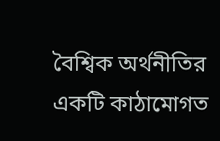বৈশ্বিক অর্থনীতির একটি কাঠামোগত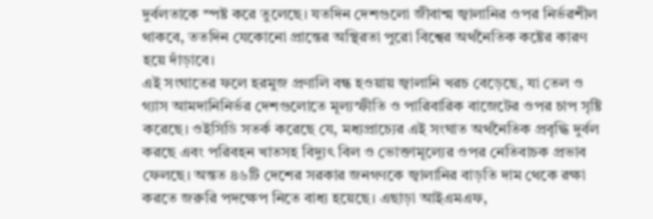দুর্বলতাকে স্পষ্ট করে তুলেছে। যতদিন দেশগুলো জীবাশ্ম জ্বালানির ওপর নির্ভরশীল থাকবে, ততদিন যেকোনো প্রান্তের অস্থিরতা পুরো বিশ্বের অর্থনৈতিক কষ্টের কারণ হয়ে দাঁড়াবে।
এই সংঘাতের ফলে হরমুজ প্রণালি বন্ধ হওয়ায় জ্বালানি খরচ বেড়েছে, যা তেল ও গ্যাস আমদানিনির্ভর দেশগুলোতে মূল্যস্ফীতি ও পারিবারিক বাজেটের ওপর চাপ সৃষ্টি করেছে। ওইসিডি সতর্ক করেছে যে, মধ্যপ্রাচ্যের এই সংঘাত অর্থনৈতিক প্রবৃদ্ধি দুর্বল করছে এবং পরিবহন খাতসহ বিদ্যুৎ বিল ও ভোক্তামূল্যের ওপর নেতিবাচক প্রভাব ফেলছে। অন্তত ৪৬টি দেশের সরকার জনগণকে জ্বালানির বাড়তি দাম থেকে রক্ষা করতে জরুরি পদক্ষেপ নিতে বাধ্য হয়েছে। এছাড়া আইএমএফ,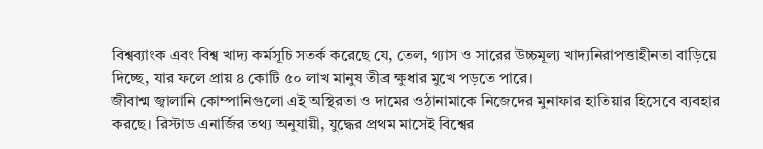বিশ্বব্যাংক এবং বিশ্ব খাদ্য কর্মসূচি সতর্ক করেছে যে, তেল, গ্যাস ও সারের উচ্চমূল্য খাদ্যনিরাপত্তাহীনতা বাড়িয়ে দিচ্ছে, যার ফলে প্রায় ৪ কোটি ৫০ লাখ মানুষ তীব্র ক্ষুধার মুখে পড়তে পারে।
জীবাশ্ম জ্বালানি কোম্পানিগুলো এই অস্থিরতা ও দামের ওঠানামাকে নিজেদের মুনাফার হাতিয়ার হিসেবে ব্যবহার করছে। রিস্টাড এনার্জির তথ্য অনুযায়ী, যুদ্ধের প্রথম মাসেই বিশ্বের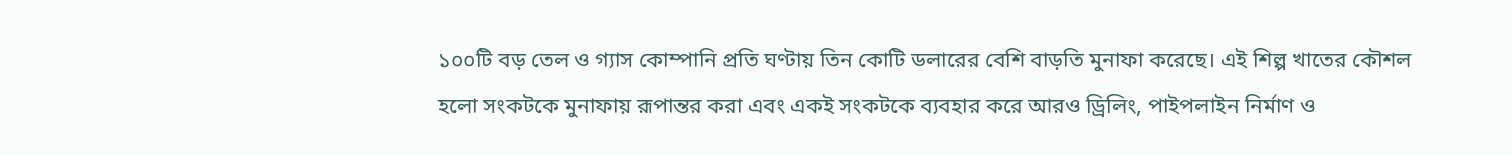১০০টি বড় তেল ও গ্যাস কোম্পানি প্রতি ঘণ্টায় তিন কোটি ডলারের বেশি বাড়তি মুনাফা করেছে। এই শিল্প খাতের কৌশল হলো সংকটকে মুনাফায় রূপান্তর করা এবং একই সংকটকে ব্যবহার করে আরও ড্রিলিং, পাইপলাইন নির্মাণ ও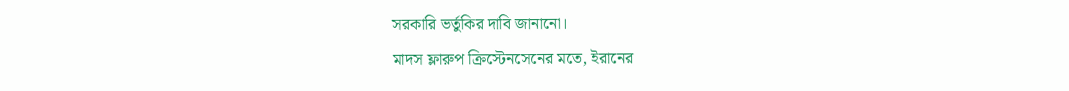সরকারি ভর্তুকির দাবি জানানো।
মাদস ফ্লারুপ ক্রিস্টেনসেনের মতে, ইরানের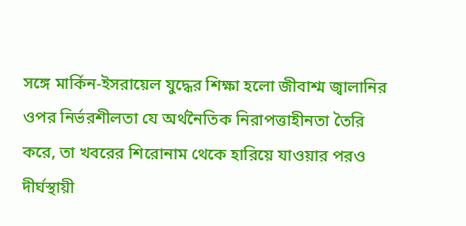সঙ্গে মার্কিন-ইসরায়েল যুদ্ধের শিক্ষা হলো জীবাশ্ম জ্বালানির ওপর নির্ভরশীলতা যে অর্থনৈতিক নিরাপত্তাহীনতা তৈরি করে, তা খবরের শিরোনাম থেকে হারিয়ে যাওয়ার পরও দীর্ঘস্থায়ী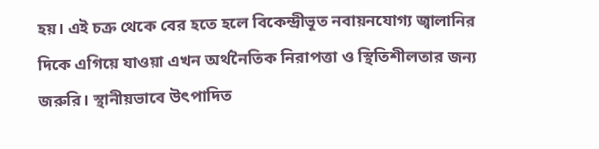হয়। এই চক্র থেকে বের হতে হলে বিকেন্দ্রীভূত নবায়নযোগ্য জ্বালানির দিকে এগিয়ে যাওয়া এখন অর্থনৈতিক নিরাপত্তা ও স্থিতিশীলতার জন্য জরুরি। স্থানীয়ভাবে উৎপাদিত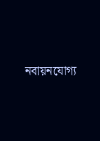নবায়নযোগ্য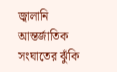জ্বালানি আন্তর্জাতিক সংঘাতের ঝুঁকি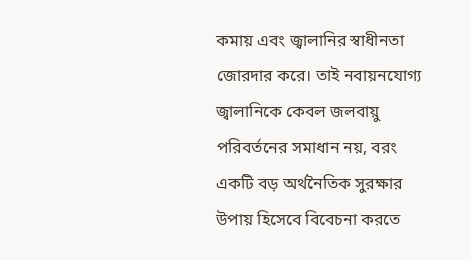কমায় এবং জ্বালানির স্বাধীনতা জোরদার করে। তাই নবায়নযোগ্য জ্বালানিকে কেবল জলবায়ু পরিবর্তনের সমাধান নয়, বরং একটি বড় অর্থনৈতিক সুরক্ষার উপায় হিসেবে বিবেচনা করতে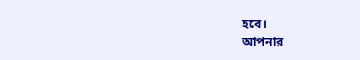হবে।
আপনার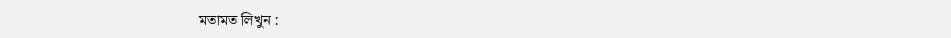মতামত লিখুন :